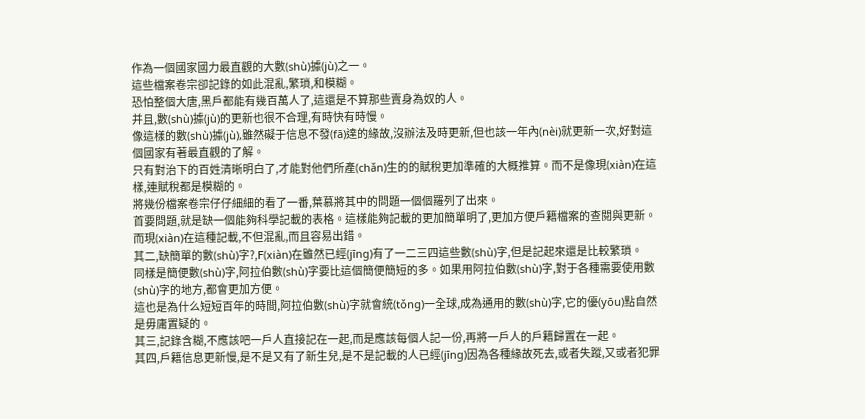作為一個國家國力最直觀的大數(shù)據(jù)之一。
這些檔案卷宗卻記錄的如此混亂,繁瑣,和模糊。
恐怕整個大唐,黑戶都能有幾百萬人了,這還是不算那些賣身為奴的人。
并且,數(shù)據(jù)的更新也很不合理,有時快有時慢。
像這樣的數(shù)據(jù),雖然礙于信息不發(fā)達的緣故,沒辦法及時更新,但也該一年內(nèi)就更新一次,好對這個國家有著最直觀的了解。
只有對治下的百姓清晰明白了,才能對他們所產(chǎn)生的的賦稅更加準確的大概推算。而不是像現(xiàn)在這樣,連賦稅都是模糊的。
將幾份檔案卷宗仔仔細細的看了一番,葉慕將其中的問題一個個羅列了出來。
首要問題,就是缺一個能夠科學記載的表格。這樣能夠記載的更加簡單明了,更加方便戶籍檔案的查閱與更新。
而現(xiàn)在這種記載,不但混亂,而且容易出錯。
其二,缺簡單的數(shù)字?,F(xiàn)在雖然已經(jīng)有了一二三四這些數(shù)字,但是記起來還是比較繁瑣。
同樣是簡便數(shù)字,阿拉伯數(shù)字要比這個簡便簡短的多。如果用阿拉伯數(shù)字,對于各種需要使用數(shù)字的地方,都會更加方便。
這也是為什么短短百年的時間,阿拉伯數(shù)字就會統(tǒng)一全球,成為通用的數(shù)字,它的優(yōu)點自然是毋庸置疑的。
其三,記錄含糊,不應該吧一戶人直接記在一起,而是應該每個人記一份,再將一戶人的戶籍歸置在一起。
其四,戶籍信息更新慢,是不是又有了新生兒,是不是記載的人已經(jīng)因為各種緣故死去,或者失蹤,又或者犯罪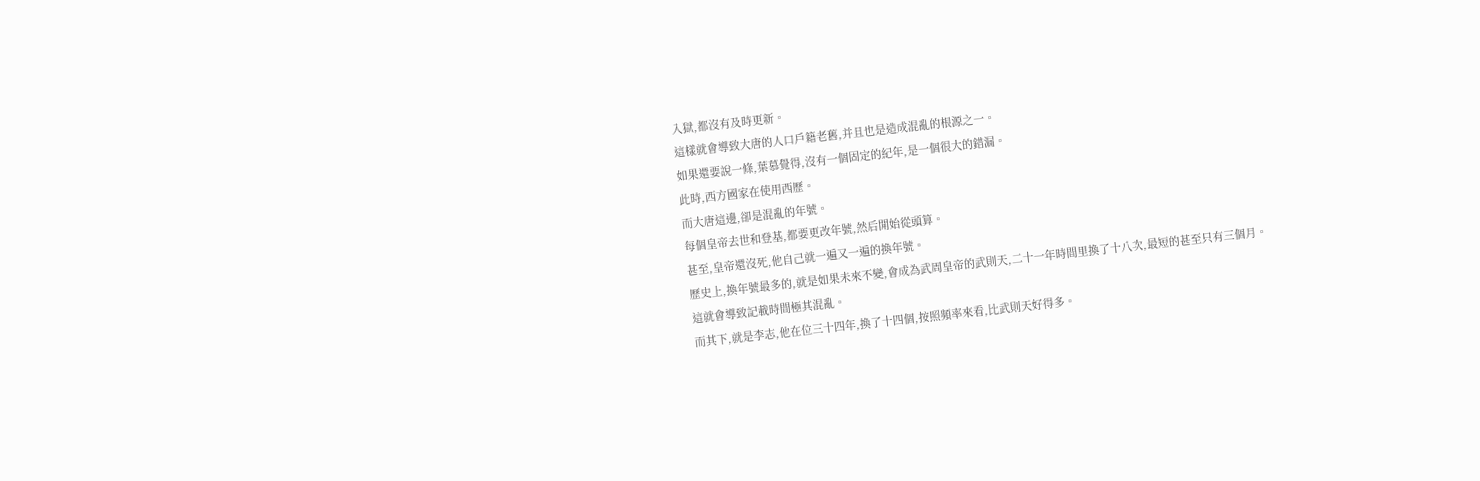入獄,都沒有及時更新。
這樣就會導致大唐的人口戶籍老舊,并且也是造成混亂的根源之一。
如果還要說一條,葉慕覺得,沒有一個固定的紀年,是一個很大的錯漏。
此時,西方國家在使用西歷。
而大唐這邊,卻是混亂的年號。
每個皇帝去世和登基,都要更改年號,然后開始從頭算。
甚至,皇帝還沒死,他自己就一遍又一遍的換年號。
歷史上,換年號最多的,就是如果未來不變,會成為武周皇帝的武則天,二十一年時間里換了十八次,最短的甚至只有三個月。
這就會導致記載時間極其混亂。
而其下,就是李志,他在位三十四年,換了十四個,按照頻率來看,比武則天好得多。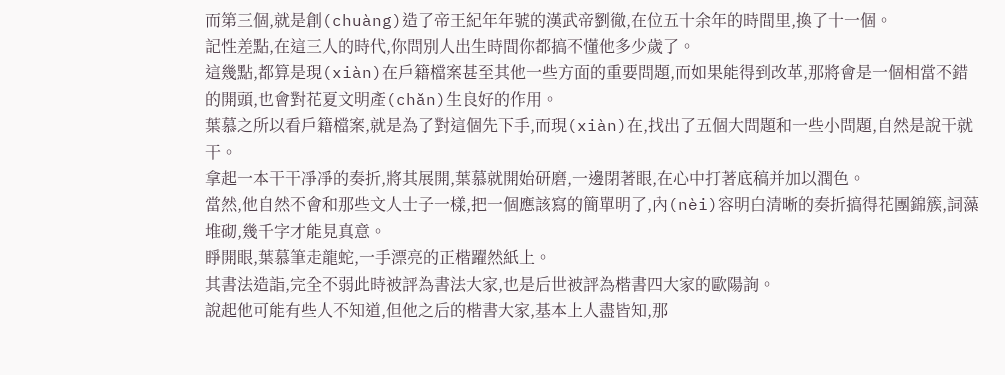而第三個,就是創(chuàng)造了帝王紀年年號的漢武帝劉徹,在位五十余年的時間里,換了十一個。
記性差點,在這三人的時代,你問別人出生時間你都搞不懂他多少歲了。
這幾點,都算是現(xiàn)在戶籍檔案甚至其他一些方面的重要問題,而如果能得到改革,那將會是一個相當不錯的開頭,也會對花夏文明產(chǎn)生良好的作用。
葉慕之所以看戶籍檔案,就是為了對這個先下手,而現(xiàn)在,找出了五個大問題和一些小問題,自然是說干就干。
拿起一本干干凈凈的奏折,將其展開,葉慕就開始研磨,一邊閉著眼,在心中打著底稿并加以潤色。
當然,他自然不會和那些文人士子一樣,把一個應該寫的簡單明了,內(nèi)容明白清晰的奏折搞得花團錦簇,詞藻堆砌,幾千字才能見真意。
睜開眼,葉慕筆走龍蛇,一手漂亮的正楷躍然紙上。
其書法造詣,完全不弱此時被評為書法大家,也是后世被評為楷書四大家的歐陽詢。
說起他可能有些人不知道,但他之后的楷書大家,基本上人盡皆知,那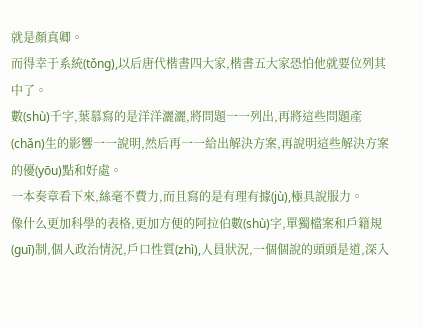就是顏真卿。
而得幸于系統(tǒng),以后唐代楷書四大家,楷書五大家恐怕他就要位列其中了。
數(shù)千字,葉慕寫的是洋洋灑灑,將問題一一列出,再將這些問題產(chǎn)生的影響一一說明,然后再一一給出解決方案,再說明這些解決方案的優(yōu)點和好處。
一本奏章看下來,絲毫不費力,而且寫的是有理有據(jù),極具說服力。
像什么更加科學的表格,更加方便的阿拉伯數(shù)字,單獨檔案和戶籍規(guī)制,個人政治情況,戶口性質(zhì),人員狀況,一個個說的頭頭是道,深入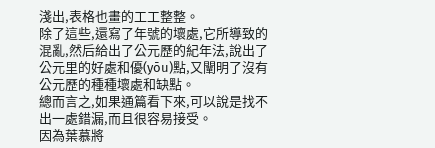淺出,表格也畫的工工整整。
除了這些,還寫了年號的壞處,它所導致的混亂,然后給出了公元歷的紀年法,說出了公元里的好處和優(yōu)點,又闡明了沒有公元歷的種種壞處和缺點。
總而言之,如果通篇看下來,可以說是找不出一處錯漏,而且很容易接受。
因為葉慕將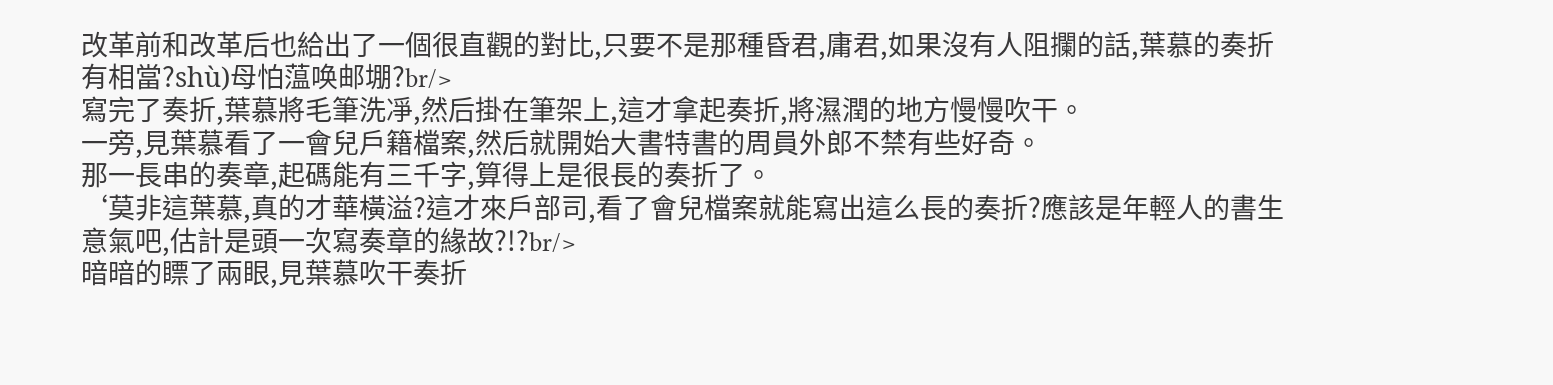改革前和改革后也給出了一個很直觀的對比,只要不是那種昏君,庸君,如果沒有人阻攔的話,葉慕的奏折有相當?shù)母怕蕰唤邮堋?br/>
寫完了奏折,葉慕將毛筆洗凈,然后掛在筆架上,這才拿起奏折,將濕潤的地方慢慢吹干。
一旁,見葉慕看了一會兒戶籍檔案,然后就開始大書特書的周員外郎不禁有些好奇。
那一長串的奏章,起碼能有三千字,算得上是很長的奏折了。
‘莫非這葉慕,真的才華橫溢?這才來戶部司,看了會兒檔案就能寫出這么長的奏折?應該是年輕人的書生意氣吧,估計是頭一次寫奏章的緣故?!?br/>
暗暗的瞟了兩眼,見葉慕吹干奏折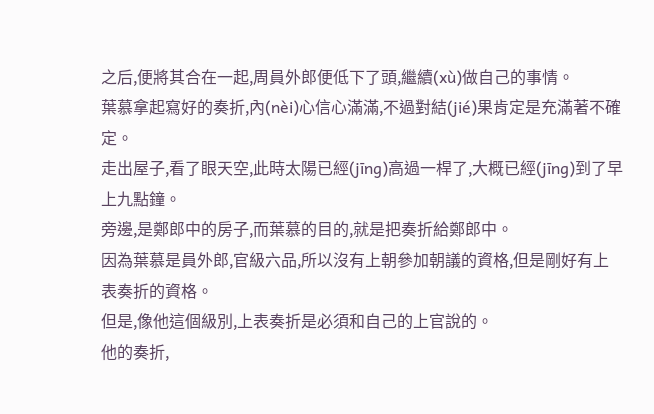之后,便將其合在一起,周員外郎便低下了頭,繼續(xù)做自己的事情。
葉慕拿起寫好的奏折,內(nèi)心信心滿滿,不過對結(jié)果肯定是充滿著不確定。
走出屋子,看了眼天空,此時太陽已經(jīng)高過一桿了,大概已經(jīng)到了早上九點鐘。
旁邊,是鄭郎中的房子,而葉慕的目的,就是把奏折給鄭郎中。
因為葉慕是員外郎,官級六品,所以沒有上朝參加朝議的資格,但是剛好有上表奏折的資格。
但是,像他這個級別,上表奏折是必須和自己的上官說的。
他的奏折,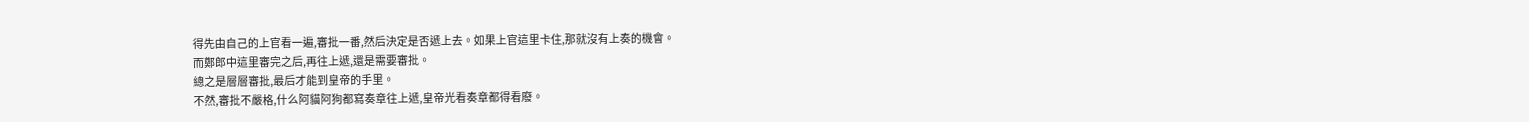得先由自己的上官看一遍,審批一番,然后決定是否遞上去。如果上官這里卡住,那就沒有上奏的機會。
而鄭郎中這里審完之后,再往上遞,還是需要審批。
總之是層層審批,最后才能到皇帝的手里。
不然,審批不嚴格,什么阿貓阿狗都寫奏章往上遞,皇帝光看奏章都得看廢。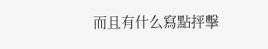而且有什么寫點抨擊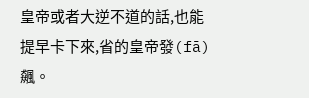皇帝或者大逆不道的話,也能提早卡下來,省的皇帝發(fā)飆。